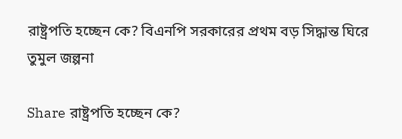রাষ্ট্রপতি হচ্ছেন কে? বিএনপি সরকারের প্রথম বড় সিদ্ধান্ত ঘিরে তুমুল জল্পনা

Share রাষ্ট্রপতি হচ্ছেন কে?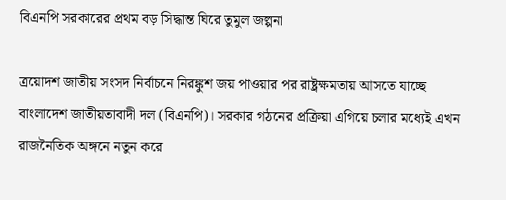বিএনপি সরকারের প্রথম বড় সিদ্ধান্ত ঘিরে তুমুল জল্পনা

ত্রয়োদশ জাতীয় সংসদ নির্বাচনে নিরঙ্কুশ জয় পাওয়ার পর রাষ্ট্রক্ষমতায় আসতে যাচ্ছে বাংলাদেশ জাতীয়তাবাদী দল (বিএনপি)। সরকার গঠনের প্রক্রিয়া এগিয়ে চলার মধ্যেই এখন রাজনৈতিক অঙ্গনে নতুন করে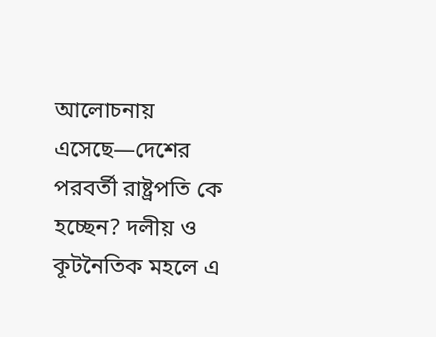আলোচনায় এসেছে—দেশের পরবর্তী রাষ্ট্রপতি কে হচ্ছেন? দলীয় ও কূটনৈতিক মহলে এ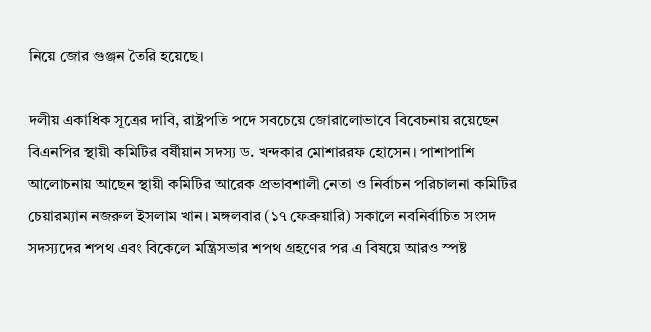নিয়ে জোর গুঞ্জন তৈরি হয়েছে।

দলীয় একাধিক সূত্রের দাবি, রাষ্ট্রপতি পদে সবচেয়ে জোরালোভাবে বিবেচনায় রয়েছেন বিএনপির স্থায়ী কমিটির বর্ষীয়ান সদস্য ড. খন্দকার মোশাররফ হোসেন। পাশাপাশি আলোচনায় আছেন স্থায়ী কমিটির আরেক প্রভাবশালী নেতা ও নির্বাচন পরিচালনা কমিটির চেয়ারম্যান নজরুল ইসলাম খান। মঙ্গলবার (১৭ ফেব্রুয়ারি) সকালে নবনির্বাচিত সংসদ সদস্যদের শপথ এবং বিকেলে মন্ত্রিসভার শপথ গ্রহণের পর এ বিষয়ে আরও স্পষ্ট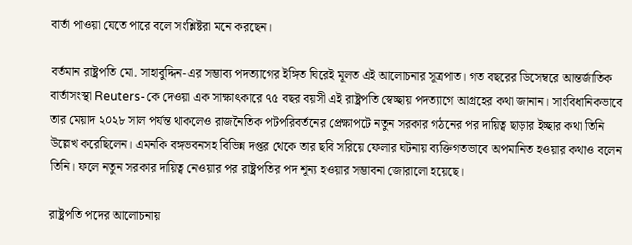বার্তা পাওয়া যেতে পারে বলে সংশ্লিষ্টরা মনে করছেন।

বর্তমান রাষ্ট্রপতি মো. সাহাবুদ্দিন-এর সম্ভাব্য পদত্যাগের ইঙ্গিত ঘিরেই মূলত এই আলোচনার সূত্রপাত। গত বছরের ডিসেম্বরে আন্তর্জাতিক বার্তাসংস্থা Reuters-কে দেওয়া এক সাক্ষাৎকারে ৭৫ বছর বয়সী এই রাষ্ট্রপতি স্বেচ্ছায় পদত্যাগে আগ্রহের কথা জানান। সাংবিধানিকভাবে তার মেয়াদ ২০২৮ সাল পর্যন্ত থাকলেও রাজনৈতিক পটপরিবর্তনের প্রেক্ষাপটে নতুন সরকার গঠনের পর দায়িত্ব ছাড়ার ইচ্ছার কথা তিনি উল্লেখ করেছিলেন। এমনকি বঙ্গভবনসহ বিভিন্ন দপ্তর থেকে তার ছবি সরিয়ে ফেলার ঘটনায় ব্যক্তিগতভাবে অপমানিত হওয়ার কথাও বলেন তিনি। ফলে নতুন সরকার দায়িত্ব নেওয়ার পর রাষ্ট্রপতির পদ শূন্য হওয়ার সম্ভাবনা জোরালো হয়েছে।

রাষ্ট্রপতি পদের আলোচনায়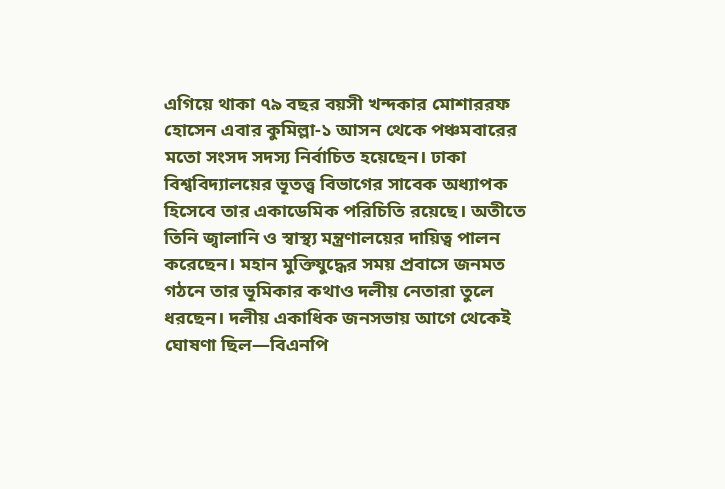এগিয়ে থাকা ৭৯ বছর বয়সী খন্দকার মোশাররফ হোসেন এবার কুমিল্লা-১ আসন থেকে পঞ্চমবারের মতো সংসদ সদস্য নির্বাচিত হয়েছেন। ঢাকা বিশ্ববিদ্যালয়ের ভূতত্ত্ব বিভাগের সাবেক অধ্যাপক হিসেবে তার একাডেমিক পরিচিতি রয়েছে। অতীতে তিনি জ্বালানি ও স্বাস্থ্য মন্ত্রণালয়ের দায়িত্ব পালন করেছেন। মহান মুক্তিযুদ্ধের সময় প্রবাসে জনমত গঠনে তার ভূমিকার কথাও দলীয় নেতারা তুলে ধরছেন। দলীয় একাধিক জনসভায় আগে থেকেই ঘোষণা ছিল—বিএনপি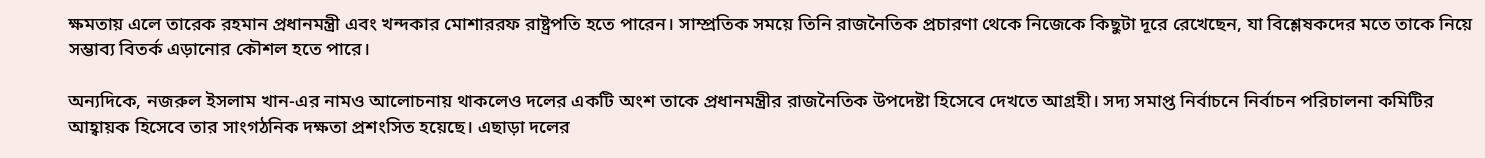ক্ষমতায় এলে তারেক রহমান প্রধানমন্ত্রী এবং খন্দকার মোশাররফ রাষ্ট্রপতি হতে পারেন। সাম্প্রতিক সময়ে তিনি রাজনৈতিক প্রচারণা থেকে নিজেকে কিছুটা দূরে রেখেছেন, যা বিশ্লেষকদের মতে তাকে নিয়ে সম্ভাব্য বিতর্ক এড়ানোর কৌশল হতে পারে।

অন্যদিকে, নজরুল ইসলাম খান-এর নামও আলোচনায় থাকলেও দলের একটি অংশ তাকে প্রধানমন্ত্রীর রাজনৈতিক উপদেষ্টা হিসেবে দেখতে আগ্রহী। সদ্য সমাপ্ত নির্বাচনে নির্বাচন পরিচালনা কমিটির আহ্বায়ক হিসেবে তার সাংগঠনিক দক্ষতা প্রশংসিত হয়েছে। এছাড়া দলের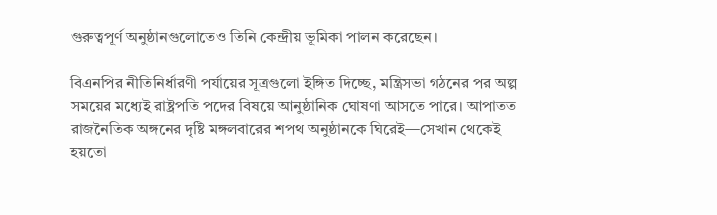গুরুত্বপূর্ণ অনুষ্ঠানগুলোতেও তিনি কেন্দ্রীয় ভূমিকা পালন করেছেন।

বিএনপির নীতিনির্ধারণী পর্যায়ের সূত্রগুলো ইঙ্গিত দিচ্ছে, মন্ত্রিসভা গঠনের পর অল্প সময়ের মধ্যেই রাষ্ট্রপতি পদের বিষয়ে আনুষ্ঠানিক ঘোষণা আসতে পারে। আপাতত রাজনৈতিক অঙ্গনের দৃষ্টি মঙ্গলবারের শপথ অনুষ্ঠানকে ঘিরেই—সেখান থেকেই হয়তো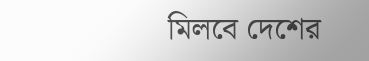মিলবে দেশের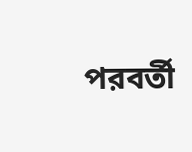পরবর্তী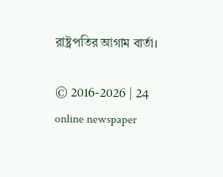রাষ্ট্রপতির আগাম বার্তা।

© 2016-2026 | 24 online newspaper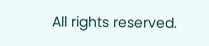All rights reserved.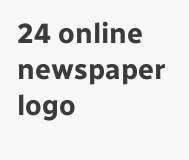24 online newspaper logo